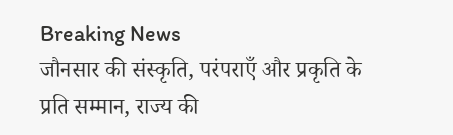Breaking News
जौनसार की संस्कृति, परंपराएँ और प्रकृति के प्रति सम्मान, राज्य की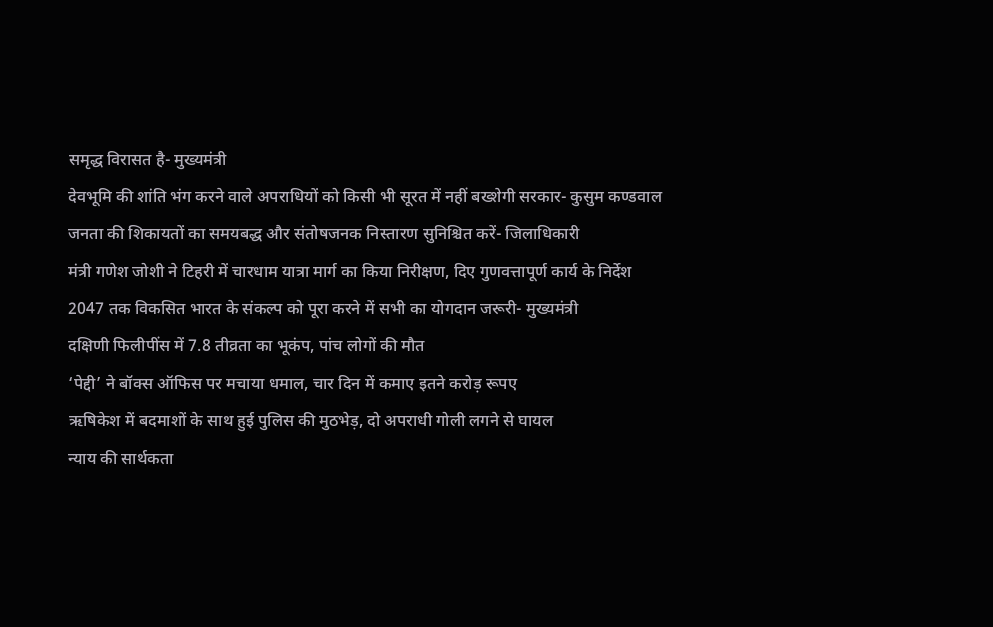समृद्ध विरासत है- मुख्यमंत्री
देवभूमि की शांति भंग करने वाले अपराधियों को किसी भी सूरत में नहीं बख्शेगी सरकार- कुसुम कण्डवाल
जनता की शिकायतों का समयबद्ध और संतोषजनक निस्तारण सुनिश्चित करें- जिलाधिकारी
मंत्री गणेश जोशी ने टिहरी में चारधाम यात्रा मार्ग का किया निरीक्षण, दिए गुणवत्तापूर्ण कार्य के निर्देश
2047 तक विकसित भारत के संकल्प को पूरा करने में सभी का योगदान जरूरी- मुख्यमंत्री
दक्षिणी फिलीपींस में 7.8 तीव्रता का भूकंप, पांच लोगों की मौत
‘पेद्दी’ ने बॉक्स ऑफिस पर मचाया धमाल, चार दिन में कमाए इतने करोड़ रूपए
ऋषिकेश में बदमाशों के साथ हुई पुलिस की मुठभेड़, दो अपराधी गोली लगने से घायल
न्याय की सार्थकता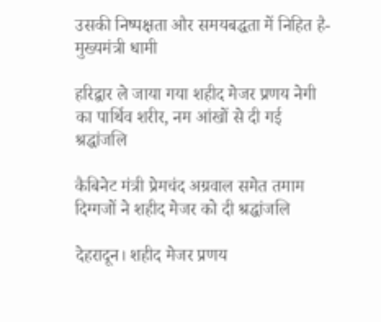उसकी निष्पक्षता और समयबद्धता में निहित है- मुख्यमंत्री धामी

हरिद्वार ले जाया गया शहीद मेजर प्रणय नेगी का पार्थिव शरीर, नम आंखों से दी गई श्रद्धांजलि

कैबिनेट मंत्री प्रेमचंद अग्रवाल समेत तमाम दिग्गजों ने शहीद मेजर को दी श्रद्धांजलि

देहरादून। शहीद मेजर प्रणय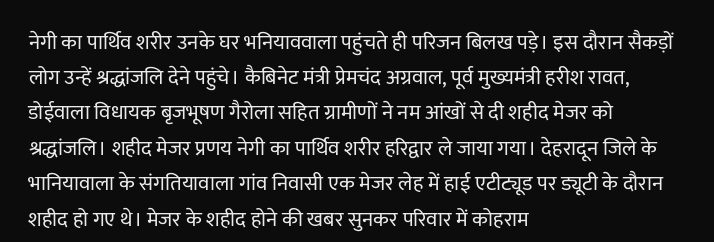नेगी का पार्थिव शरीर उनके घर भनियाववाला पहुंचते ही परिजन बिलख पड़े। इस दौरान सैकड़ों लोग उन्हें श्रद्धांजलि देने पहुंचे। कैबिनेट मंत्री प्रेमचंद अग्रवाल, पूर्व मुख्यमंत्री हरीश रावत, डोईवाला विधायक बृजभूषण गैरोला सहित ग्रामीणों ने नम आंखों से दी शहीद मेजर को श्रद्धांजलि। शहीद मेजर प्रणय नेगी का पार्थिव शरीर हरिद्वार ले जाया गया। देहरादून जिले के भानियावाला के संगतियावाला गांव निवासी एक मेजर लेह में हाई एटीट्यूड पर ड्यूटी के दौरान शहीद हो गए थे। मेजर के शहीद होने की खबर सुनकर परिवार में कोहराम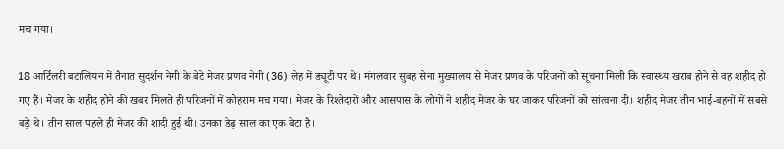मच गया।

18 आर्टिलरी बटालियन में तैनात सुदर्शन नेगी के बेटे मेजर प्रणव नेगी (36) लेह में ड्यूटी पर थे। मंगलवार सुबह सेना मुख्यालय से मेजर प्रणव के परिजनों को सूचना मिली कि स्वास्थ्य खराब होने से वह शहीद हो गए हैं। मेजर के शहीद होने की खबर मिलते ही परिजनों में कोहराम मच गया। मेजर के रिश्तेदारों और आसपास के लोगों ने शहीद मेजर के घर जाकर परिजनों को सांत्वना दी। शहीद मेजर तीन भाई-बहनों में सबसे बड़े थे। तीन साल पहले ही मेजर की शादी हुई थी। उनका डेढ़ साल का एक बेटा है।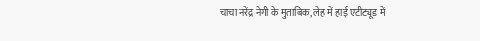चाचा नरेंद्र नेगी के मुताबिक, लेह में हाई एटीट्यूड में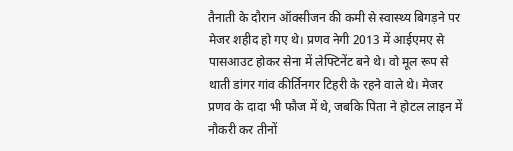तैनाती के दौरान ऑक्सीजन की कमी से स्वास्थ्य बिगड़ने पर मेजर शहीद हो गए थे। प्रणव नेगी 2013 में आईएमए से पासआउट होकर सेना में लेफ्टिनेंट बने थे। वो मूल रूप से थाती डांगर गांव कीर्तिनगर टिहरी के रहने वाले थे। मेजर प्रणव के दादा भी फौज में थे, जबकि पिता ने होटल लाइन में नौकरी कर तीनों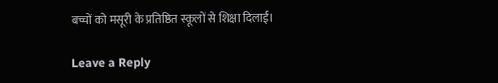बच्चों को मसूरी के प्रतिष्ठित स्कूलों से शिक्षा दिलाई।

Leave a Reply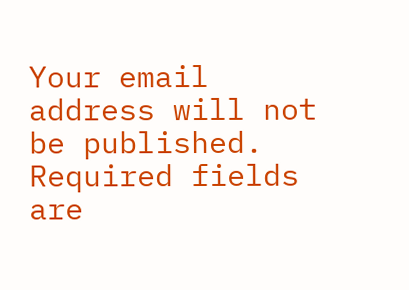Your email address will not be published. Required fields are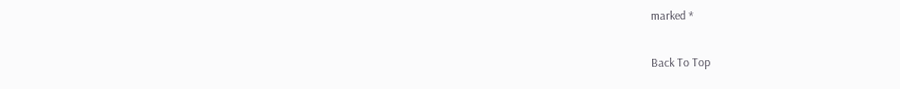marked *

Back To Top